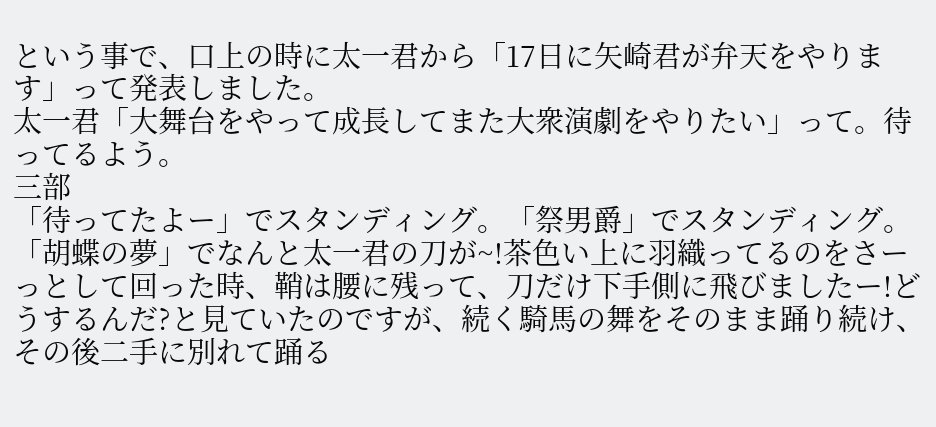という事で、口上の時に太一君から「17日に矢崎君が弁天をやります」って発表しました。
太一君「大舞台をやって成長してまた大衆演劇をやりたい」って。待ってるよう。
三部
「待ってたよー」でスタンディング。「祭男爵」でスタンディング。
「胡蝶の夢」でなんと太一君の刀が~!茶色い上に羽織ってるのをさーっとして回った時、鞘は腰に残って、刀だけ下手側に飛びましたー!どうするんだ?と見ていたのですが、続く騎馬の舞をそのまま踊り続け、その後二手に別れて踊る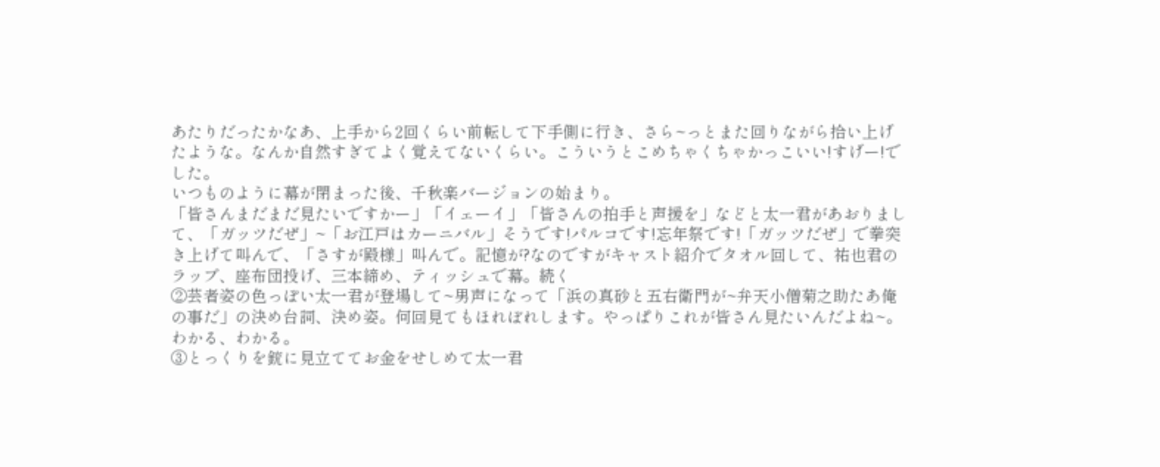あたりだったかなあ、上手から2回くらい前転して下手側に行き、さら~っとまた回りながら拾い上げたような。なんか自然すぎてよく覚えてないくらい。こういうとこめちゃくちゃかっこいい!すげー!でした。
いつものように幕が閉まった後、千秋楽バージョンの始まり。
「皆さんまだまだ見たいですかー」「イェーイ」「皆さんの拍手と声援を」などと太一君があおりまして、「ガッツだぜ」~「お江戸はカーニバル」そうです!パルコです!忘年祭です!「ガッツだぜ」で拳突き上げて叫んで、「さすが殿様」叫んで。記憶が?なのですがキャスト紹介でタオル回して、祐也君のラップ、座布団投げ、三本締め、ティッシュで幕。続く
②芸者姿の色っぽい太一君が登場して~男声になって「浜の真砂と五右衛門が~弁天小僧菊之助たあ俺の事だ」の決め台詞、決め姿。何回見てもほれぼれします。やっぱりこれが皆さん見たいんだよね~。わかる、わかる。
③とっくりを銃に見立ててお金をせしめて太一君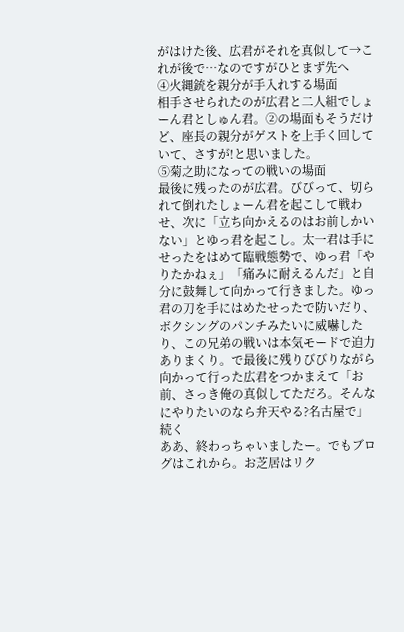がはけた後、広君がそれを真似して→これが後で…なのですがひとまず先へ
④火縄銃を親分が手入れする場面
相手させられたのが広君と二人組でしょーん君としゅん君。②の場面もそうだけど、座長の親分がゲストを上手く回していて、さすが!と思いました。
⑤菊之助になっての戦いの場面
最後に残ったのが広君。びびって、切られて倒れたしょーん君を起こして戦わせ、次に「立ち向かえるのはお前しかいない」とゆっ君を起こし。太一君は手にせったをはめて臨戦態勢で、ゆっ君「やりたかねぇ」「痛みに耐えるんだ」と自分に鼓舞して向かって行きました。ゆっ君の刀を手にはめたせったで防いだり、ボクシングのパンチみたいに威嚇したり、この兄弟の戦いは本気モードで迫力ありまくり。で最後に残りびびりながら向かって行った広君をつかまえて「お前、さっき俺の真似してただろ。そんなにやりたいのなら弁天やる?名古屋で」
続く
ああ、終わっちゃいましたー。でもブログはこれから。お芝居はリク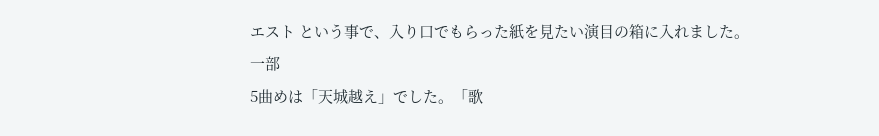エスト という事で、入り口でもらった紙を見たい演目の箱に入れました。
一部
5曲めは「天城越え」でした。「歌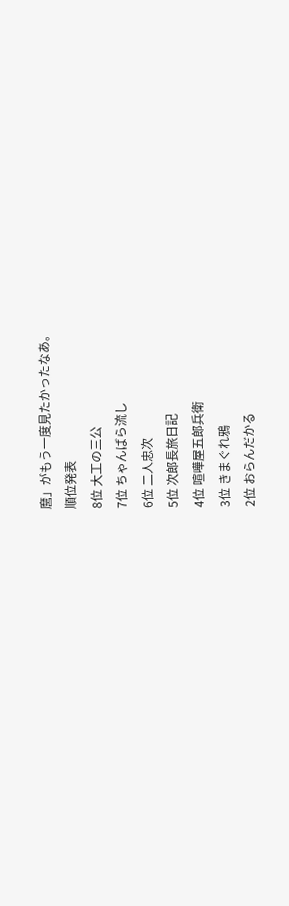麿」がもう一度見たかったなあ。
順位発表
8位 大工の三公
7位 ちゃんばら流し
6位 二人忠次
5位 次郎長旅日記
4位 喧嘩屋五郎兵衛
3位 きまぐれ鴉
2位 おらんだかる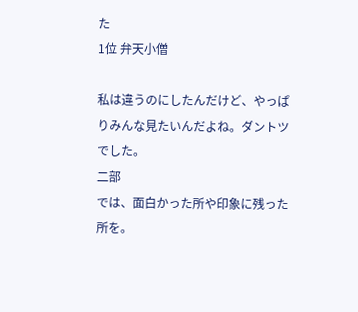た
1位 弁天小僧

私は違うのにしたんだけど、やっぱりみんな見たいんだよね。ダントツでした。
二部
では、面白かった所や印象に残った所を。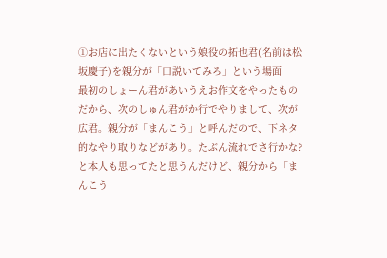①お店に出たくないという娘役の拓也君(名前は松坂慶子)を親分が「口説いてみろ」という場面
最初のしょーん君があいうえお作文をやったものだから、次のしゅん君がか行でやりまして、次が広君。親分が「まんこう」と呼んだので、下ネタ的なやり取りなどがあり。たぶん流れでさ行かな?と本人も思ってたと思うんだけど、親分から「まんこう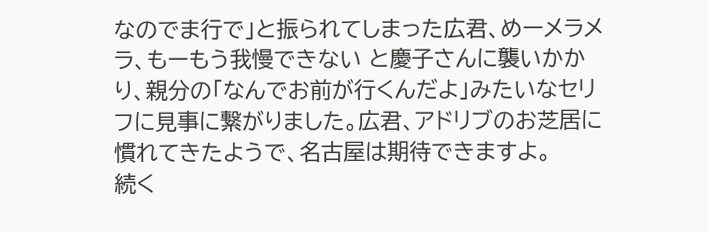なのでま行で」と振られてしまった広君、めーメラメラ、もーもう我慢できない と慶子さんに襲いかかり、親分の「なんでお前が行くんだよ」みたいなセリフに見事に繋がりました。広君、アドリブのお芝居に慣れてきたようで、名古屋は期待できますよ。
続く